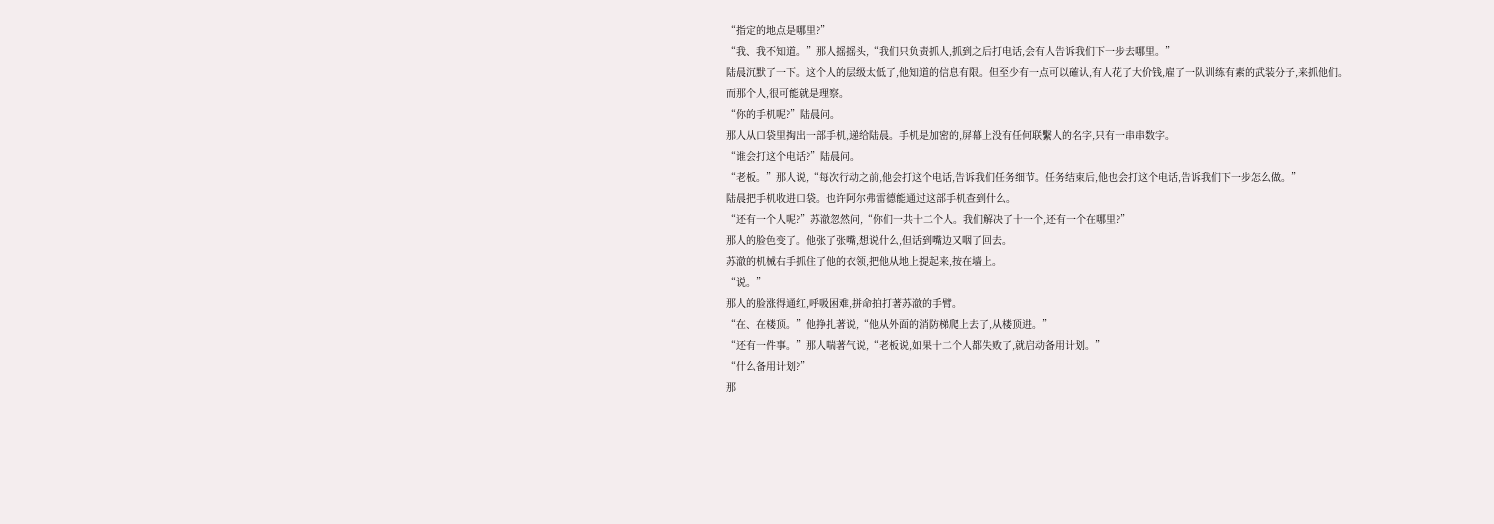“指定的地点是哪里?”
“我、我不知道。”那人摇摇头,“我们只负责抓人,抓到之后打电话,会有人告诉我们下一步去哪里。”
陆晨沉默了一下。这个人的层级太低了,他知道的信息有限。但至少有一点可以確认,有人花了大价钱,雇了一队训练有素的武装分子,来抓他们。
而那个人,很可能就是理察。
“你的手机呢?”陆晨问。
那人从口袋里掏出一部手机,递给陆晨。手机是加密的,屏幕上没有任何联繫人的名字,只有一串串数字。
“谁会打这个电话?”陆晨问。
“老板。”那人说,“每次行动之前,他会打这个电话,告诉我们任务细节。任务结束后,他也会打这个电话,告诉我们下一步怎么做。”
陆晨把手机收进口袋。也许阿尔弗雷德能通过这部手机查到什么。
“还有一个人呢?”苏澈忽然问,“你们一共十二个人。我们解决了十一个,还有一个在哪里?”
那人的脸色变了。他张了张嘴,想说什么,但话到嘴边又咽了回去。
苏澈的机械右手抓住了他的衣领,把他从地上提起来,按在墙上。
“说。”
那人的脸涨得通红,呼吸困难,拼命拍打著苏澈的手臂。
“在、在楼顶。”他挣扎著说,“他从外面的消防梯爬上去了,从楼顶进。”
“还有一件事。”那人喘著气说,“老板说,如果十二个人都失败了,就启动备用计划。”
“什么备用计划?”
那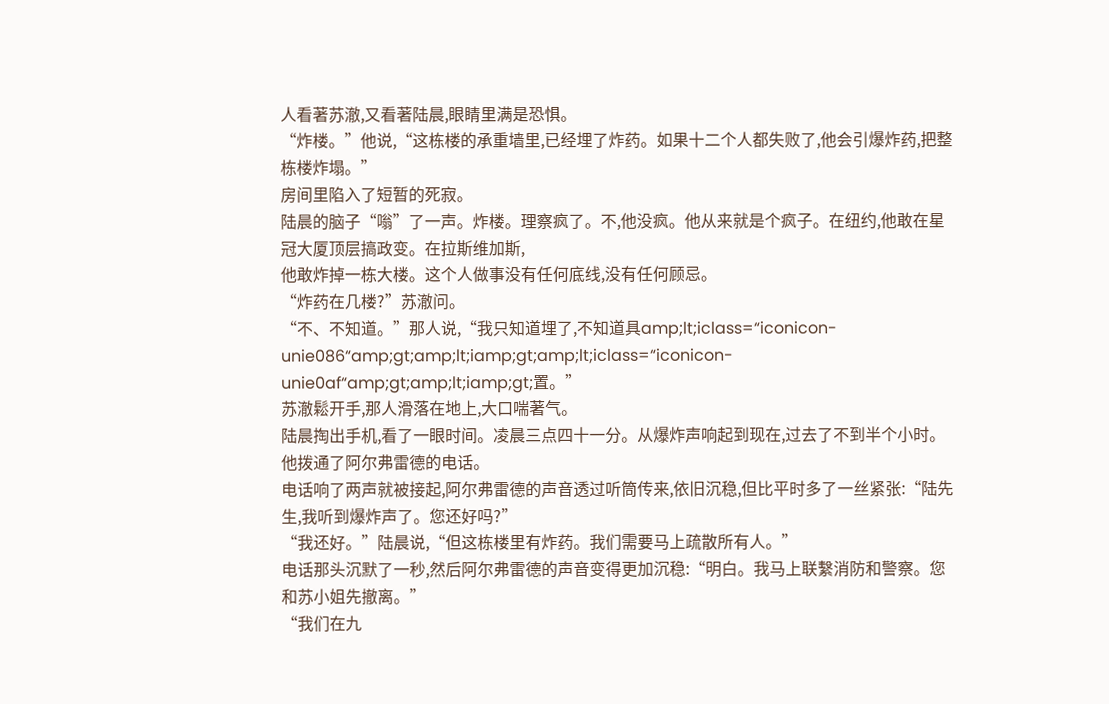人看著苏澈,又看著陆晨,眼睛里满是恐惧。
“炸楼。”他说,“这栋楼的承重墙里,已经埋了炸药。如果十二个人都失败了,他会引爆炸药,把整栋楼炸塌。”
房间里陷入了短暂的死寂。
陆晨的脑子“嗡”了一声。炸楼。理察疯了。不,他没疯。他从来就是个疯子。在纽约,他敢在星冠大厦顶层搞政变。在拉斯维加斯,
他敢炸掉一栋大楼。这个人做事没有任何底线,没有任何顾忌。
“炸药在几楼?”苏澈问。
“不、不知道。”那人说,“我只知道埋了,不知道具amp;lt;iclass=“iconicon-unie086“amp;gt;amp;lt;iamp;gt;amp;lt;iclass=“iconicon-unie0af“amp;gt;amp;lt;iamp;gt;置。”
苏澈鬆开手,那人滑落在地上,大口喘著气。
陆晨掏出手机,看了一眼时间。凌晨三点四十一分。从爆炸声响起到现在,过去了不到半个小时。
他拨通了阿尔弗雷德的电话。
电话响了两声就被接起,阿尔弗雷德的声音透过听筒传来,依旧沉稳,但比平时多了一丝紧张:“陆先生,我听到爆炸声了。您还好吗?”
“我还好。”陆晨说,“但这栋楼里有炸药。我们需要马上疏散所有人。”
电话那头沉默了一秒,然后阿尔弗雷德的声音变得更加沉稳:“明白。我马上联繫消防和警察。您和苏小姐先撤离。”
“我们在九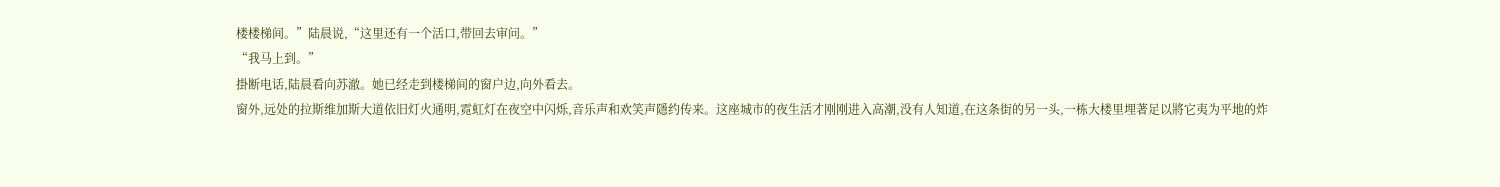楼楼梯间。”陆晨说,“这里还有一个活口,带回去审问。”
“我马上到。”
掛断电话,陆晨看向苏澈。她已经走到楼梯间的窗户边,向外看去。
窗外,远处的拉斯维加斯大道依旧灯火通明,霓虹灯在夜空中闪烁,音乐声和欢笑声隱约传来。这座城市的夜生活才刚刚进入高潮,没有人知道,在这条街的另一头,一栋大楼里埋著足以將它夷为平地的炸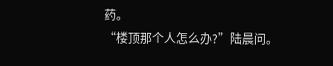药。
“楼顶那个人怎么办?”陆晨问。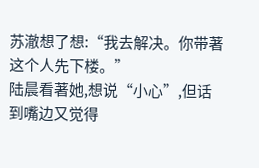苏澈想了想:“我去解决。你带著这个人先下楼。”
陆晨看著她,想说“小心”,但话到嘴边又觉得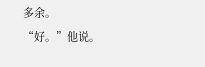多余。
“好。”他说。